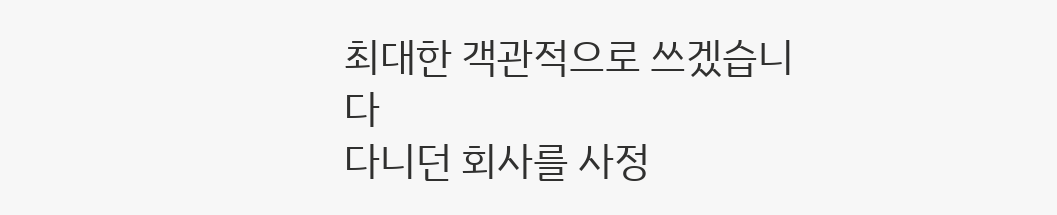최대한 객관적으로 쓰겠습니다
다니던 회사를 사정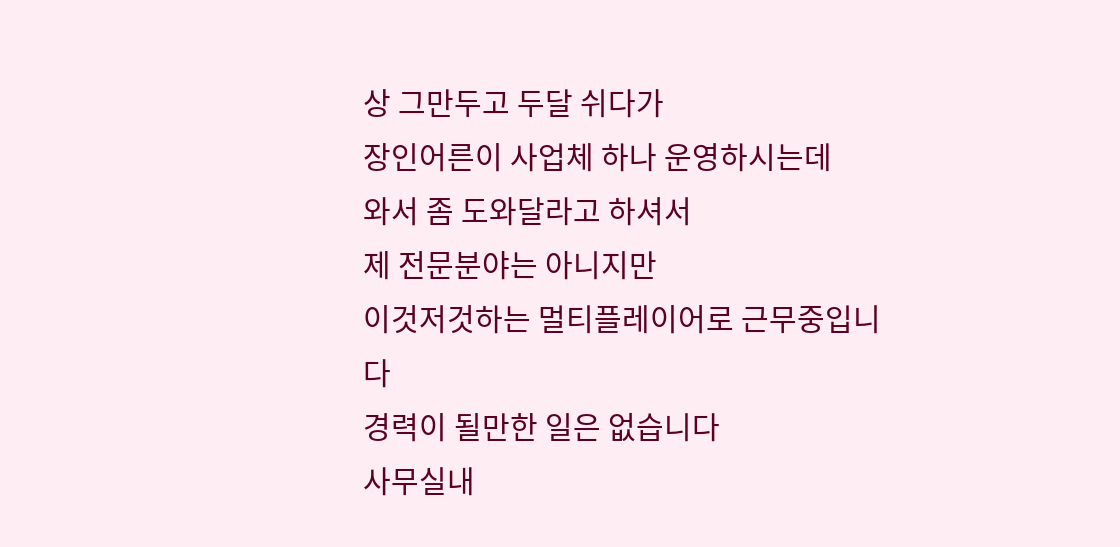상 그만두고 두달 쉬다가
장인어른이 사업체 하나 운영하시는데
와서 좀 도와달라고 하셔서
제 전문분야는 아니지만
이것저것하는 멀티플레이어로 근무중입니다
경력이 될만한 일은 없습니다
사무실내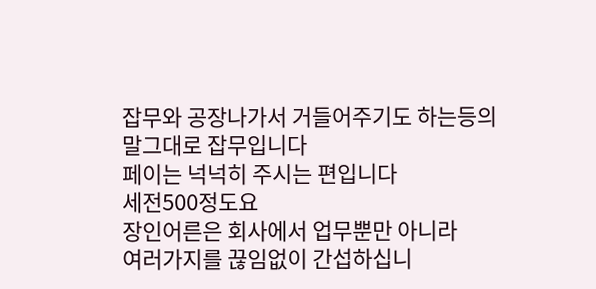잡무와 공장나가서 거들어주기도 하는등의
말그대로 잡무입니다
페이는 넉넉히 주시는 편입니다
세전500정도요
장인어른은 회사에서 업무뿐만 아니라
여러가지를 끊임없이 간섭하십니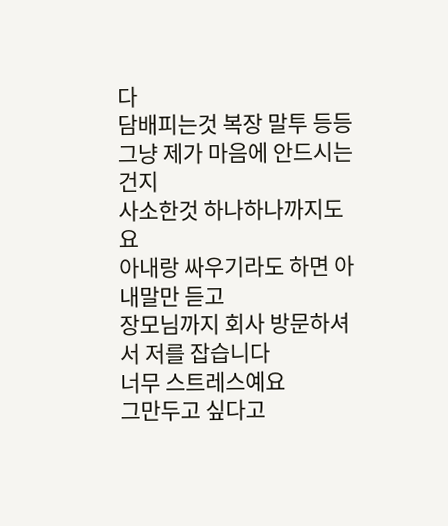다
담배피는것 복장 말투 등등
그냥 제가 마음에 안드시는건지
사소한것 하나하나까지도요
아내랑 싸우기라도 하면 아내말만 듣고
장모님까지 회사 방문하셔서 저를 잡습니다
너무 스트레스예요
그만두고 싶다고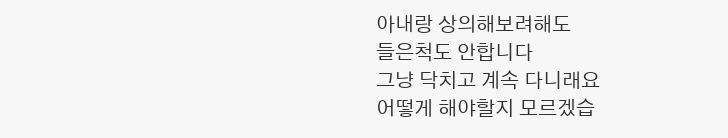아내랑 상의해보려해도
들은척도 안합니다
그냥 닥치고 계속 다니래요
어떻게 해야할지 모르겠습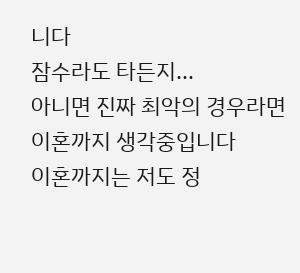니다
잠수라도 타든지...
아니면 진짜 최악의 경우라면 이혼까지 생각중입니다
이혼까지는 저도 정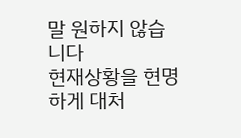말 원하지 않습니다
현재상황을 현명하게 대처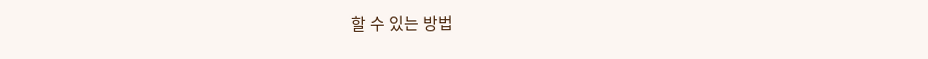할 수 있는 방법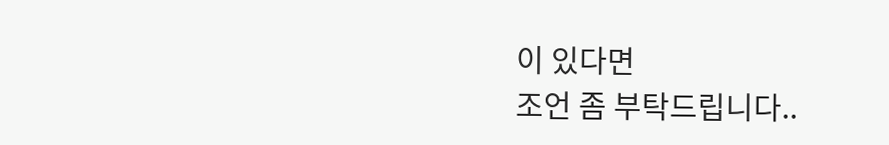이 있다면
조언 좀 부탁드립니다..